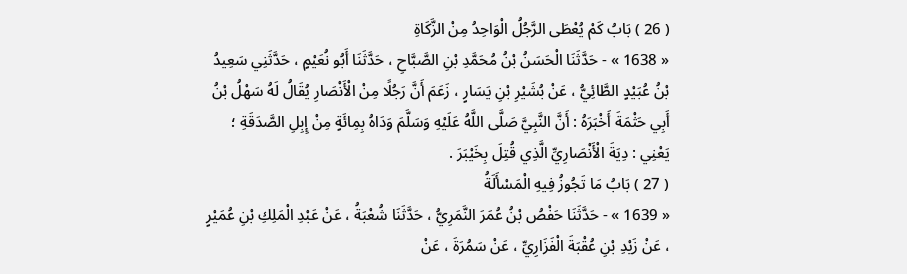( 26 ) بَابُ كَمْ يُعْطَى الرَّجُلُ الْوَاحِدُ مِنْ الزَّكَاةِ
« 1638 » - حَدَّثَنَا الْحَسَنُ بْنُ مُحَمَّدِ بْنِ الصَّبَّاحِ ، حَدَّثَنَا أَبُو نُعَيْمٍ ، حَدَّثَنِي سَعِيدُ بْنُ عُبَيْدٍ الطَّائِيُّ ، عَنْ بُشَيْرِ بْنِ يَسَارٍ ، زَعَمَ أَنَّ رَجُلًا مِنْ الْأَنْصَارِ يُقَالُ لَهُ سَهْلُ بْنُ أَبِي حَثْمَةَ أَخْبَرَهُ : أَنَّ النَّبِيَّ صَلَّى اللَّهُ عَلَيْهِ وَسَلَّمَ وَدَاهُ بِمِائَةٍ مِنْ إِبِلِ الصَّدَقَةِ ؛ يَعْنِي : دِيَةَ الْأَنْصَارِيِّ الَّذِي قُتِلَ بِخَيْبَرَ .
( 27 ) بَابُ مَا تَجُوزُ فِيهِ الْمَسْأَلَةُ
« 1639 » - حَدَّثَنَا حَفْصُ بْنُ عُمَرَ النَّمَرِيُّ ، حَدَّثَنَا شُعْبَةُ ، عَنْ عَبْدِ الْمَلِكِ بْنِ عُمَيْرٍ ، عَنْ زَيْدِ بْنِ عُقْبَةَ الْفَزَارِيِّ ، عَنْ سَمُرَةَ ، عَنْ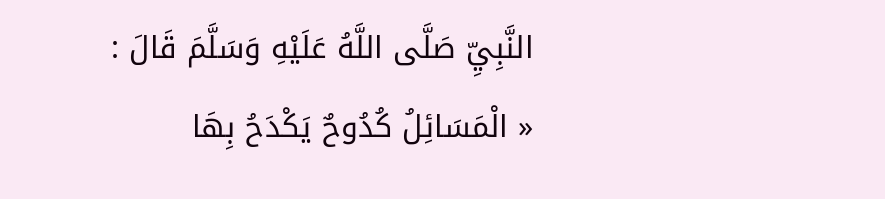النَّبِيِّ صَلَّى اللَّهُ عَلَيْهِ وَسَلَّمَ قَالَ : « الْمَسَائِلُ كُدُوحٌ يَكْدَحُ بِهَا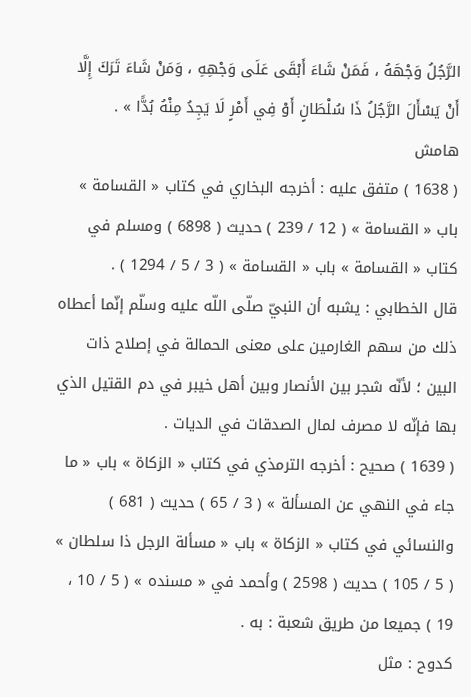الرَّجُلُ وَجْهَهُ ، فَمَنْ شَاءَ أَبْقَى عَلَى وَجْهِهِ ، وَمَنْ شَاءَ تَرَكَ إِلَّا أَنْ يَسْأَلَ الرَّجُلُ ذَا سُلْطَانٍ أَوْ فِي أَمْرٍ لَا يَجِدُ مِنْهُ بُدًّا » .
هامش
( 1638 ) متفق عليه : أخرجه البخاري في كتاب « القسامة » باب « القسامة » ( 12 / 239 ) حديث ( 6898 ) ومسلم في كتاب « القسامة » باب « القسامة » ( 3 / 5 / 1294 ) .
قال الخطابي : يشبه أن النبيّ صلّى اللّه عليه وسلّم إنّما أعطاه ذلك من سهم الغارمين على معنى الحمالة في إصلاح ذات البين ؛ لأنّه شجر بين الأنصار وبين أهل خيبر في دم القتيل الذي بها فإنّه لا مصرف لمال الصدقات في الديات .
( 1639 ) صحيح : أخرجه الترمذي في كتاب « الزكاة » باب « ما جاء في النهي عن المسألة » ( 3 / 65 ) حديث ( 681 ) والنسائي في كتاب « الزكاة » باب « مسألة الرجل ذا سلطان » ( 5 / 105 ) حديث ( 2598 ) وأحمد في « مسنده » ( 5 / 10 ، 19 ) جميعا من طريق شعبة : به .
كدوح : مثل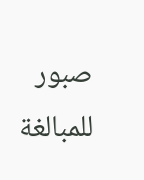صبور للمبالغة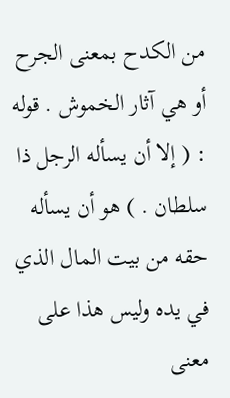من الكدح بمعنى الجرح أو هي آثار الخموش . قوله : ( إلا أن يسأله الرجل ذا سلطان . ) هو أن يسأله حقه من بيت المال الذي في يده وليس هذا على معنى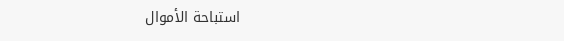استباحة الأموال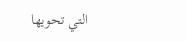التي تحويها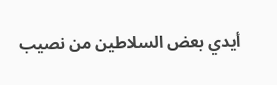أيدي بعض السلاطين من نصيب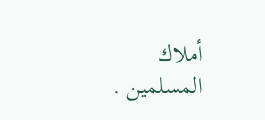أملاك المسلمين .